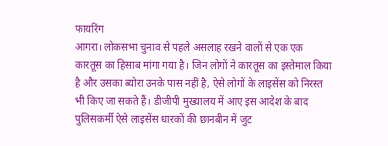फायरिंग
आगरा। लोकसभा चुनाव से पहले असलाह रखने वालों से एक एक कारतूस का हिसाब मांगा गया है। जिन लोगों ने कारतूस का इस्तेमाल किया है और उसका ब्योरा उनके पास नहीं है, ऐसे लोगों के लाइसेंस को निरस्त भी किए जा सकते हैं। डीजीपी मुख्यालय में आए इस आदेश के बाद पुलिसकर्मी ऐसे लाइसेंस धारकों की छानबीन में जुट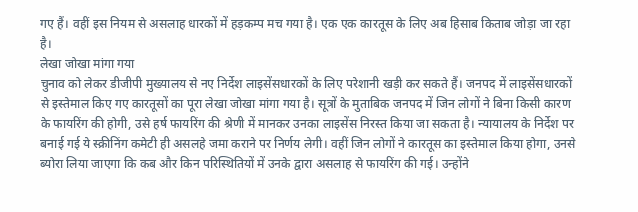गए हैं। वहीं इस नियम से असलाह धारकों में हड़कम्प मच गया है। एक एक कारतूस के लिए अब हिसाब किताब जोड़ा जा रहा है।
लेखा जोखा मांगा गया
चुनाव को लेकर डीजीपी मुख्यालय से नए निर्देश लाइसेंसधारकों के लिए परेशानी खड़ी कर सकते हैं। जनपद में लाइसेंसधारकों से इस्तेमाल किए गए कारतूसों का पूरा लेखा जोखा मांगा गया है। सूत्रों के मुताबिक जनपद में जिन लोगों ने बिना किसी कारण के फायरिंग की होगी, उसे हर्ष फायरिंग की श्रेणी में मानकर उनका लाइसेंस निरस्त किया जा सकता है। न्यायालय के निर्देश पर बनाई गई ये स्क्रीनिंग कमेटी ही असलहे जमा कराने पर निर्णय लेगी। वहीं जिन लोगों ने कारतूस का इस्तेमाल किया होगा, उनसे ब्योरा लिया जाएगा कि कब और किन परिस्थितियों में उनके द्वारा असलाह से फायरिंग की गई। उन्होंने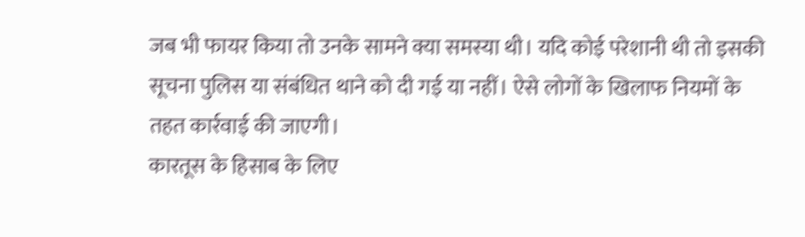जब भी फायर किया तो उनके सामने क्या समस्या थी। यदि कोई परेशानी थी तो इसकी सूचना पुलिस या संबंधित थाने को दी गई या नहीं। ऐसे लोगों के खिलाफ नियमों के तहत कार्रवाई की जाएगी।
कारतूस के हिसाब के लिए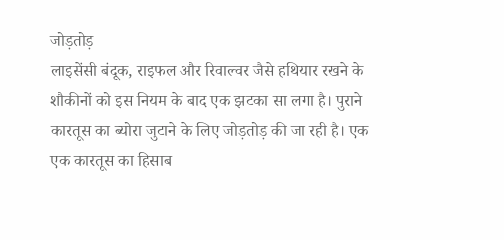जोड़तोड़
लाइसेंसी बंदूक, राइफल और रिवाल्वर जैसे हथियार रखने के शौकीनों को इस नियम के बाद एक झटका सा लगा है। पुराने कारतूस का ब्योरा जुटाने के लिए जोड़तोड़ की जा रही है। एक एक कारतूस का हिसाब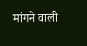मांगने वाली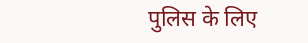पुलिस के लिए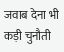जवाब देना भी कड़ी चुनौती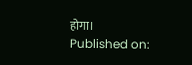होगा।
Published on: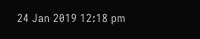24 Jan 2019 12:18 pm